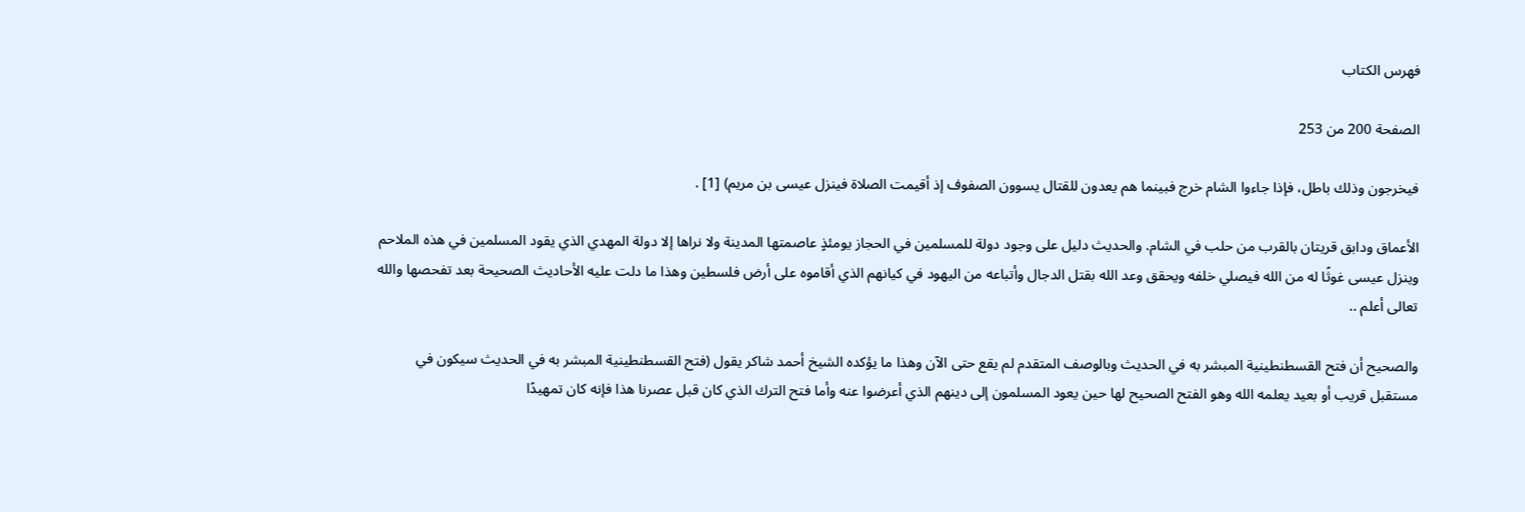فهرس الكتاب

الصفحة 200 من 253

فيخرجون وذلك باطل، فإذا جاءوا الشام خرج فبينما هم يعدون للقتال يسوون الصفوف إذ أقيمت الصلاة فينزل عيسى بن مريم) [1] .

الأعماق ودابق قريتان بالقرب من حلب في الشام. والحديث دليل على وجود دولة للمسلمين في الحجاز يومئذٍ عاصمتها المدينة ولا نراها إلا دولة المهدي الذي يقود المسلمين في هذه الملاحم وينزل عيسى غوثًا له من الله فيصلي خلفه ويحقق وعد الله بقتل الدجال وأتباعه من اليهود في كيانهم الذي أقاموه على أرض فلسطين وهذا ما دلت عليه الأحاديث الصحيحة بعد تفحصها والله تعالى أعلم ..

والصحيح أن فتح القسطنطينية المبشر به في الحديث وبالوصف المتقدم لم يقع حتى الآن وهذا ما يؤكده الشيخ أحمد شاكر يقول (فتح القسطنطينية المبشر به في الحديث سيكون في مستقبل قريب أو بعيد يعلمه الله وهو الفتح الصحيح لها حين يعود المسلمون إلى دينهم الذي أعرضوا عنه وأما فتح الترك الذي كان قبل عصرنا هذا فإنه كان تمهيدًا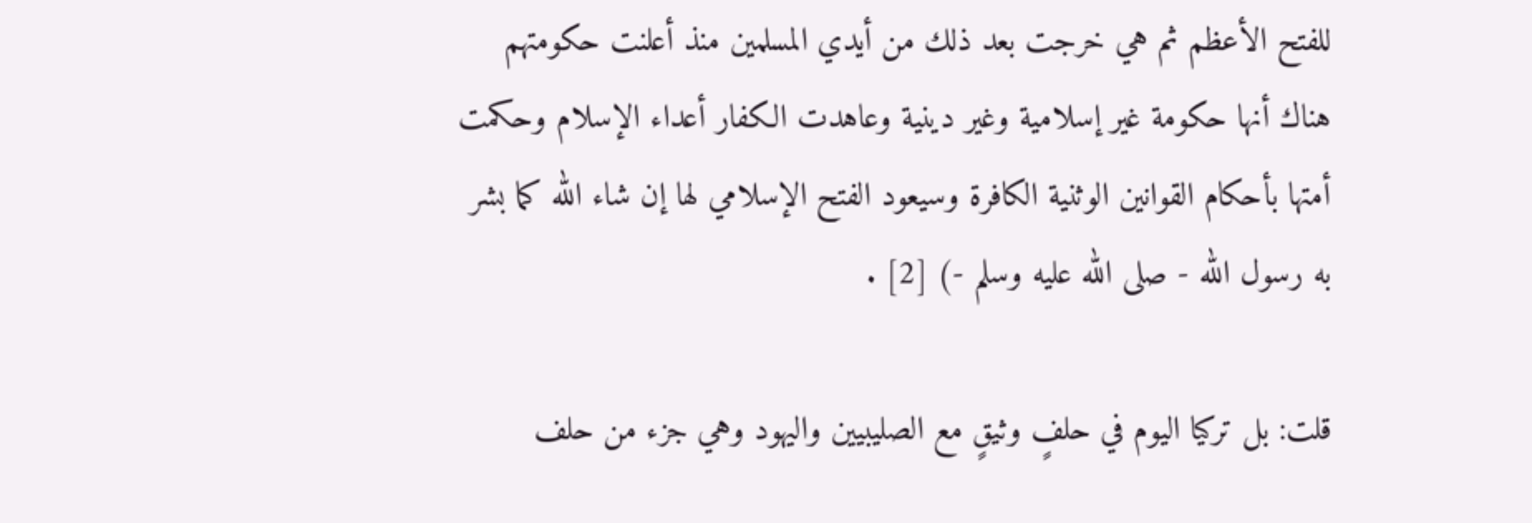للفتح الأعظم ثم هي خرجت بعد ذلك من أيدي المسلمين منذ أعلنت حكومتهم هناك أنها حكومة غير إسلامية وغير دينية وعاهدت الكفار أعداء الإسلام وحكمت أمتها بأحكام القوانين الوثنية الكافرة وسيعود الفتح الإسلامي لها إن شاء الله كما بشر به رسول الله - صلى الله عليه وسلم -) [2] .

قلت: بل تركيا اليوم في حلفٍ وثيقٍ مع الصليبيين واليهود وهي جزء من حلف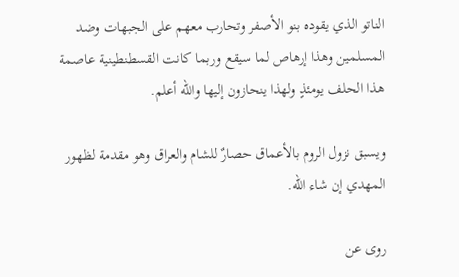الناتو الذي يقوده بنو الأصفر وتحارب معهم على الجبهات وضد المسلمين وهذا إرهاص لما سيقع وربما كانت القسطنطينية عاصمة هذا الحلف يومئذٍ ولهذا ينحازون إليها والله أعلم.

ويسبق نزول الروم بالأعماق حصارٌ للشام والعراق وهو مقدمة لظهور المهدي إن شاء الله.

روى عن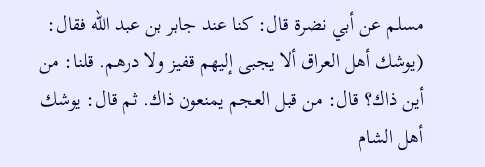مسلم عن أبي نضرة قال: كنا عند جابر بن عبد الله فقال: (يوشك أهل العراق ألا يجبى إليهم قفيز ولا درهم. قلنا: من أين ذاك؟ قال: من قبل العجم يمنعون ذاك. ثم قال: يوشك أهل الشام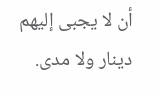أن لا يجبى إليهم دينار ولا مدى.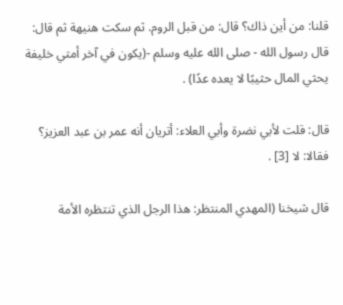قلنا: من أين ذاك؟ قال: من قبل الروم. ثم سكت هنيهة ثم قال: قال رسول الله - صلى الله عليه وسلم -(يكون في آخر أمتي خليفة يحثي المال حثيبًا لا يعده عدًا) .

قال: قلت لأبي نضرة وأبي العلاء: أتريان أنه عمر بن عبد العزيز؟ فقالا: لا [3] .

قال شيخنا (المهدي المنتظر: هذا الرجل الذي تنتظره الأمة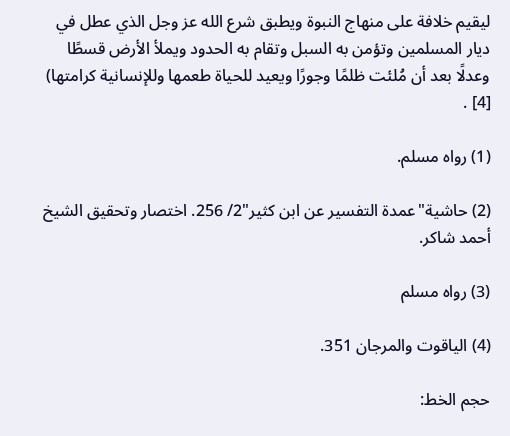ليقيم خلافة على منهاج النبوة ويطبق شرع الله عز وجل الذي عطل في ديار المسلمين وتؤمن به السبل وتقام به الحدود ويملأ الأرض قسطًا وعدلًا بعد أن مُلئت ظلمًا وجورًا ويعيد للحياة طعمها وللإنسانية كرامتها) [4] .

(1) رواه مسلم.

(2) حاشية"عمدة التفسير عن ابن كثير"2/ 256. اختصار وتحقيق الشيخ أحمد شاكر.

(3) رواه مسلم

(4) الياقوت والمرجان 351.

حجم الخط: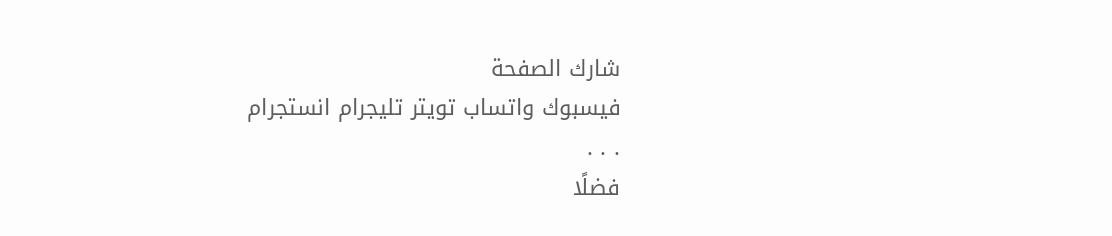شارك الصفحة
فيسبوك واتساب تويتر تليجرام انستجرام
. . .
فضلًا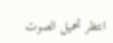انتظر تحميل الصوت